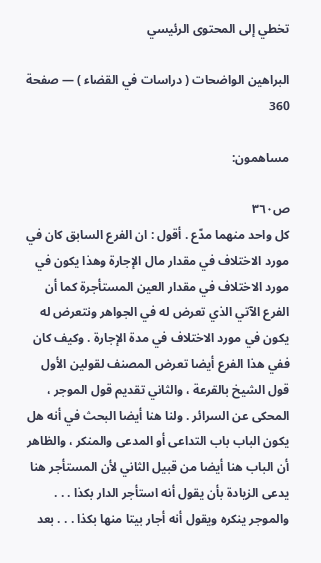تخطي إلى المحتوى الرئيسي

البراهين الواضحات ( دراسات في القضاء ) — صفحة 360

مساهمون:

ص٣٦٠
كل واحد منهما مدّع . أقول : ان الفرع السابق كان في مورد الاختلاف في مقدار مال الإجارة وهذا يكون في مورد الاختلاف في مقدار العين المستأجرة كما أن الفرع الآتي الذي تعرض له في الجواهر ونتعرض له يكون في مورد الاختلاف في مدة الإجارة . وكيف كان ففي هذا الفرع أيضا تعرض المصنف لقولين الأول قول الشيخ بالقرعة ، والثاني تقديم قول الموجر ، المحكى عن السرائر . ولنا هنا أيضا البحث في أنه هل يكون الباب باب التداعى أو المدعى والمنكر ، والظاهر أن الباب هنا أيضا من قبيل الثاني لأن المستأجر هنا يدعى الزيادة بأن يقول أنه استأجر الدار بكذا . . . والموجر ينكره ويقول أنه أجار بيتا منها بكذا . . . بعد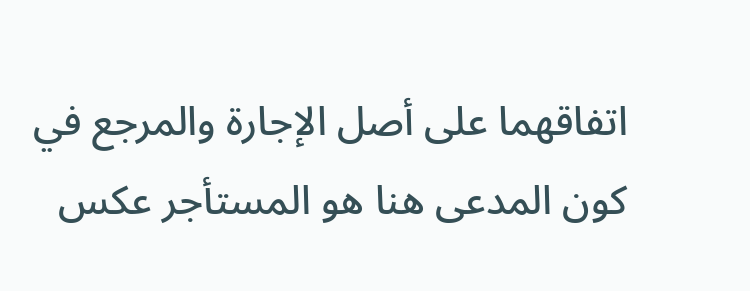اتفاقهما على أصل الإجارة والمرجع في كون المدعى هنا هو المستأجر عكس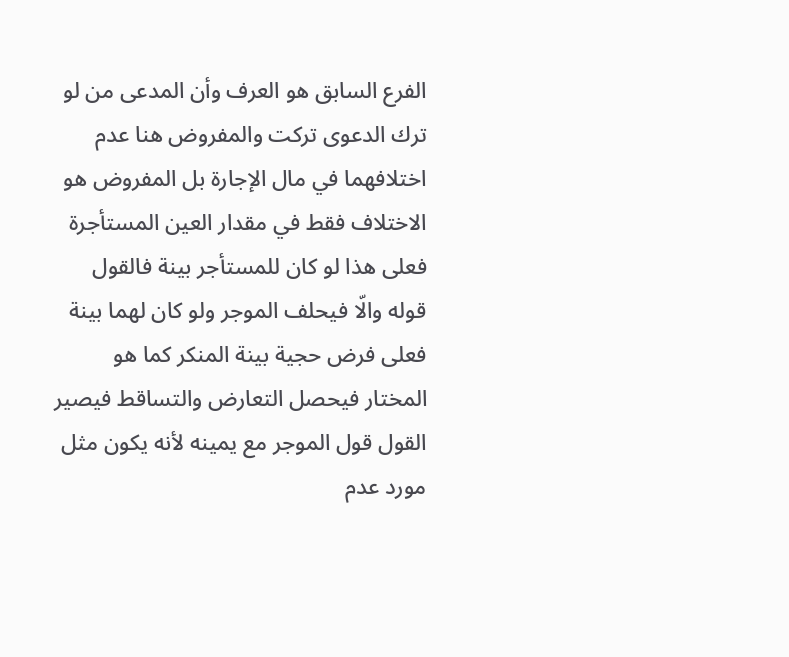الفرع السابق هو العرف وأن المدعى من لو ترك الدعوى تركت والمفروض هنا عدم اختلافهما في مال الإجارة بل المفروض هو الاختلاف فقط في مقدار العين المستأجرة فعلى هذا لو كان للمستأجر بينة فالقول قوله والّا فيحلف الموجر ولو كان لهما بينة فعلى فرض حجية بينة المنكر كما هو المختار فيحصل التعارض والتساقط فيصير القول قول الموجر مع يمينه لأنه يكون مثل مورد عدم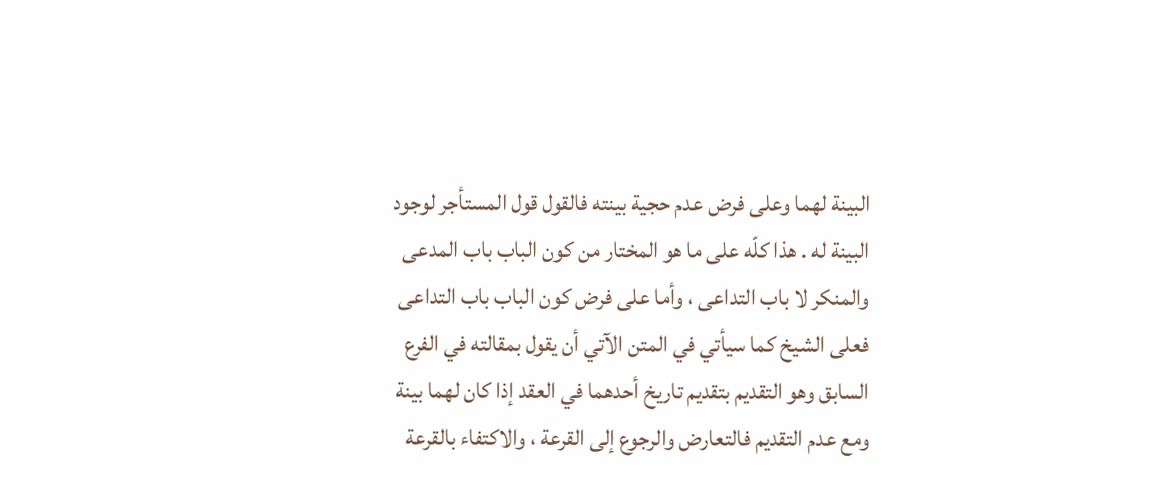البينة لهما وعلى فرض عدم حجية بينته فالقول قول المستأجر لوجود البينة له . هذا كلّه على ما هو المختار من كون الباب باب المدعى والمنكر لا باب التداعى ، وأما على فرض كون الباب باب التداعى فعلى الشيخ كما سيأتي في المتن الآتي أن يقول بمقالته في الفرع السابق وهو التقديم بتقديم تاريخ أحدهما في العقد إذا كان لهما بينة ومع عدم التقديم فالتعارض والرجوع إلى القرعة ، والاكتفاء بالقرعة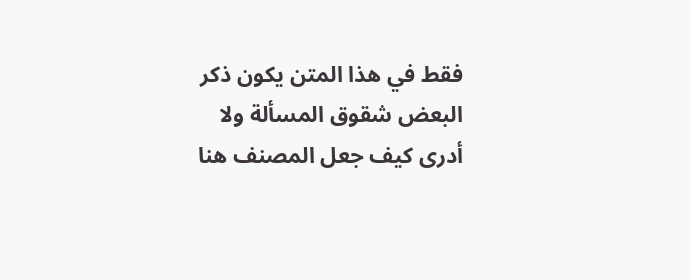فقط في هذا المتن يكون ذكر البعض شقوق المسألة ولا أدرى كيف جعل المصنف هنا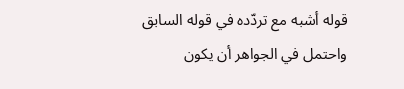قوله أشبه مع تردّده في قوله السابق واحتمل في الجواهر أن يكون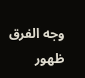وجه الفرق ظهور